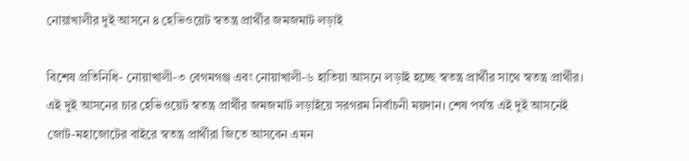নোয়াখালীর দুই আসনে ৪ হেভিওয়েট স্বতন্ত্র প্রার্থীর জমজমাট লড়াই

বিশেষ প্রতিনিধি- নোয়াখালী-৩ বেগমগঞ্জ এবং নোয়াখালী-৬ হাতিয়া আসনে লড়াই হচ্ছে স্বতন্ত্র প্রার্থীর সাথে স্বতন্ত্র প্রার্থীর। এই দুই আসনের চার হেভিওয়েট স্বতন্ত্র প্রার্থীর জমজমাট লড়াইয়ে সরগরম নির্বাচনী ময়দান। শেষ পর্যন্ত এই দুই আসনেই জোট-মহাজোটের বাইরে স্বতন্ত্র প্রার্থীরা জিতে আসবেন এমন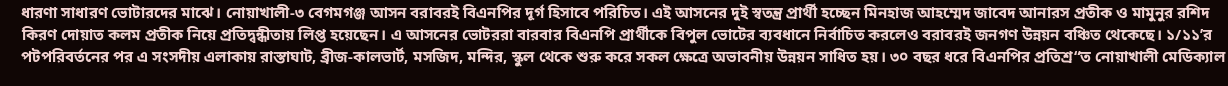ধারণা সাধারণ ভোটারদের মাঝে। নোয়াখালী-৩ বেগমগঞ্জ আসন বরাবরই বিএনপির দূর্গ হিসাবে পরিচিত। এই আসনের দুই স্বতন্ত্র প্রার্থী হচ্ছেন মিনহাজ আহম্মেদ জাবেদ আনারস প্রতীক ও মামুনুর রশিদ কিরণ দোয়াত কলম প্রতীক নিয়ে প্রতিদ্বন্ধীতায় লিপ্ত হয়েছেন। এ আসনের ভোটররা বারবার বিএনপি প্রার্থীকে বিপুল ভোটের ব্যবধানে নির্বাচিত করলেও বরাবরই জনগণ উন্নয়ন বঞ্চিত থেকেছে। ১/১১’র পটপরিবর্তনের পর এ সংসদীয় এলাকায় রাস্তাঘাট, ব্রীজ-কালভার্ট, মসজিদ, মন্দির, স্কুল থেকে শুরু করে সকল ক্ষেত্রে অভাবনীয় উন্নয়ন সাধিত হয়। ৩০ বছর ধরে বিএনপির প্রতিশ্র“ত নোয়াখালী মেডিক্যাল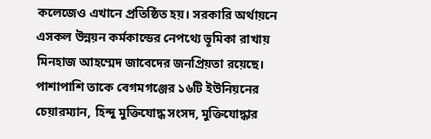কলেজেও এখানে প্রতিষ্ঠিত হয়। সরকারি অর্থায়নে এসকল উন্নয়ন কর্মকান্ডের নেপথ্যে ভূমিকা রাখায় মিনহাজ আহম্মেদ জাবেদের জনপ্রিয়তা রয়েছে। পাশাপাশি তাকে বেগমগঞ্জের ১৬টি ইউনিয়নের চেয়ারম্যান, হিন্দু মুক্তিযোদ্ধ সংসদ, মুক্তিযোদ্ধার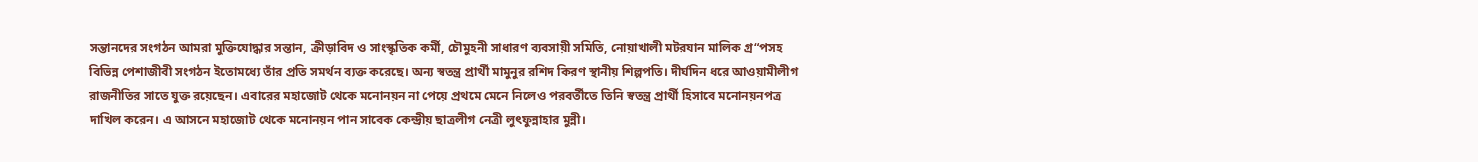সন্তানদের সংগঠন আমরা মুক্তিযোদ্ধার সন্তান, ক্রীড়াবিদ ও সাংস্কৃতিক কর্মী, চৌমুহনী সাধারণ ব্যবসায়ী সমিতি, নোয়াখালী মটরযান মালিক গ্র“পসহ বিভিন্ন পেশাজীবী সংগঠন ইতোমধ্যে তাঁর প্রতি সমর্থন ব্যক্ত করেছে। অন্য স্বতন্ত্র প্রার্থী মামুনুর রশিদ কিরণ স্থানীয় শিল্পপতি। দীর্ঘদিন ধরে আওয়ামীলীগ রাজনীতির সাতে যুক্ত রয়েছেন। এবারের মহাজোট থেকে মনোনয়ন না পেয়ে প্রথমে মেনে নিলেও পরবর্তীতে তিনি স্বতন্ত্র প্রার্থী হিসাবে মনোনয়নপত্র দাখিল করেন। এ আসনে মহাজোট থেকে মনোনয়ন পান সাবেক কেন্দ্রীয় ছাত্রলীগ নেত্রী লুৎফুন্নাহার মুন্নী।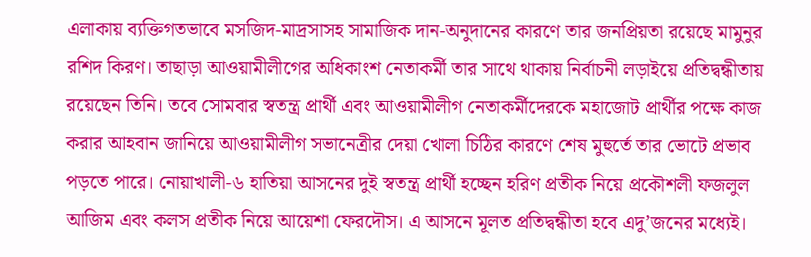এলাকায় ব্যক্তিগতভাবে মসজিদ-মাদ্রসাসহ সামাজিক দান-অনুদানের কারণে তার জনপ্রিয়তা রয়েছে মামুনুর রশিদ কিরণ। তাছাড়া আওয়ামীলীগের অধিকাংশ নেতাকর্মী তার সাথে থাকায় নির্বাচনী লড়াইয়ে প্রতিদ্বন্ধীতায় রয়েছেন তিনি। তবে সোমবার স্বতন্ত্র প্রার্থী এবং আওয়ামীলীগ নেতাকর্মীদেরকে মহাজোট প্রার্থীর পক্ষে কাজ করার আহবান জানিয়ে আওয়ামীলীগ সভানেত্রীর দেয়া খোলা চিঠির কারণে শেষ মুহুর্তে তার ভোটে প্রভাব পড়তে পারে। নোয়াখালী-৬ হাতিয়া আসনের দুই স্বতন্ত্র প্রার্থী হচ্ছেন হরিণ প্রতীক নিয়ে প্রকৌশলী ফজলুল আজিম এবং কলস প্রতীক নিয়ে আয়েশা ফেরদৌস। এ আসনে মূলত প্রতিদ্বন্ধীতা হবে এদু’জনের মধ্যেই।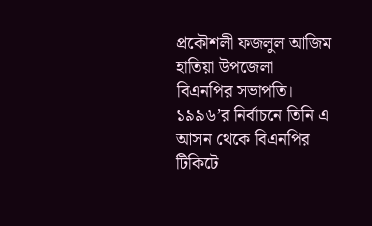প্রকৌশলী ফজলুল আজিম হাতিয়া উপজেলা বিএনপির সভাপতি। ১৯৯৬’র নির্বাচনে তিনি এ আসন থেকে বিএনপির টিকিটে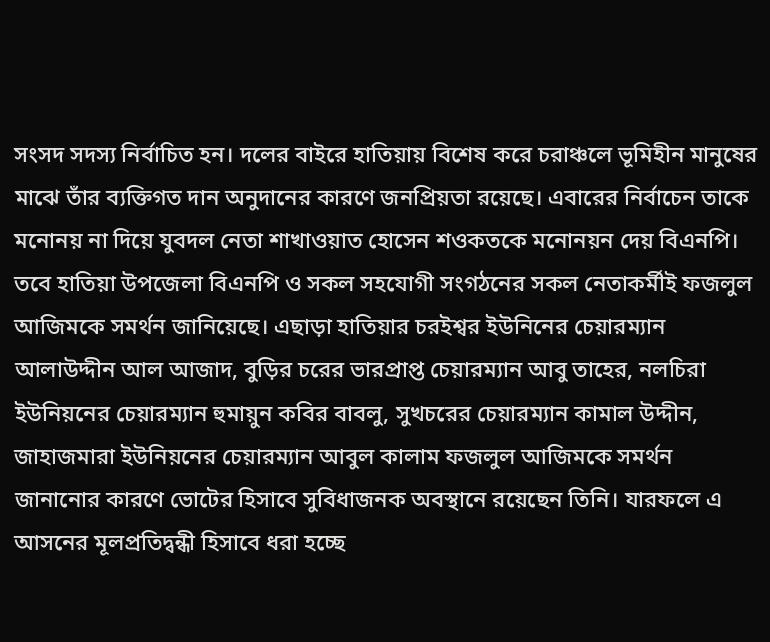সংসদ সদস্য নির্বাচিত হন। দলের বাইরে হাতিয়ায় বিশেষ করে চরাঞ্চলে ভূমিহীন মানুষের মাঝে তাঁর ব্যক্তিগত দান অনুদানের কারণে জনপ্রিয়তা রয়েছে। এবারের নির্বাচেন তাকে মনোনয় না দিয়ে যুবদল নেতা শাখাওয়াত হোসেন শওকতকে মনোনয়ন দেয় বিএনপি। তবে হাতিয়া উপজেলা বিএনপি ও সকল সহযোগী সংগঠনের সকল নেতাকর্মীই ফজলুল আজিমকে সমর্থন জানিয়েছে। এছাড়া হাতিয়ার চরইশ্বর ইউনিনের চেয়ারম্যান আলাউদ্দীন আল আজাদ, বুড়ির চরের ভারপ্রাপ্ত চেয়ারম্যান আবু তাহের, নলচিরা ইউনিয়নের চেয়ারম্যান হুমায়ুন কবির বাবলু, সুখচরের চেয়ারম্যান কামাল উদ্দীন, জাহাজমারা ইউনিয়নের চেয়ারম্যান আবুল কালাম ফজলুল আজিমকে সমর্থন জানানোর কারণে ভোটের হিসাবে সুবিধাজনক অবস্থানে রয়েছেন তিনি। যারফলে এ আসনের মূলপ্রতিদ্বন্ধী হিসাবে ধরা হচ্ছে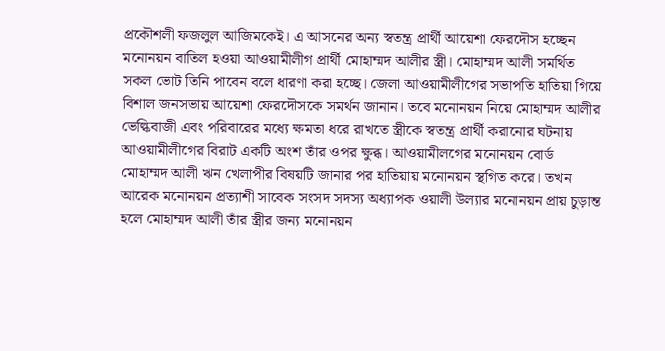প্রকৌশলী ফজলুল আজিমকেই। এ আসনের অন্য স্বতন্ত্র প্রার্থী আয়েশা ফেরদৌস হচ্ছেন মনোনয়ন বাতিল হওয়া আওয়ামীলীগ প্রার্থী মোহাম্মদ আলীর স্ত্রী। মোহাম্মদ আলী সমর্থিত সকল ভোট তিনি পাবেন বলে ধারণা করা হচ্ছে। জেলা আওয়ামীলীগের সভাপতি হাতিয়া গিয়ে বিশাল জনসভায় আয়েশা ফেরদৌসকে সমর্থন জানান। তবে মনোনয়ন নিয়ে মোহাম্মদ আলীর ভেল্কিবাজী এবং পরিবারের মধ্যে ক্ষমতা ধরে রাখতে স্ত্রীকে স্বতন্ত্র প্রার্থী করানোর ঘটনায় আওয়ামীলীগের বিরাট একটি অংশ তাঁর ওপর ক্ষুব্ধ। আওয়ামীলগের মনোনয়ন বোর্ড মোহাম্মদ আলী ঋন খেলাপীর বিষয়টি জানার পর হাতিয়ায় মনোনয়ন স্থগিত করে। তখন আরেক মনোনয়ন প্রত্যাশী সাবেক সংসদ সদস্য অধ্যাপক ওয়ালী উল্যার মনোনয়ন প্রায় চুড়ান্ত হলে মোহাম্মদ আলী তাঁর স্ত্রীর জন্য মনোনয়ন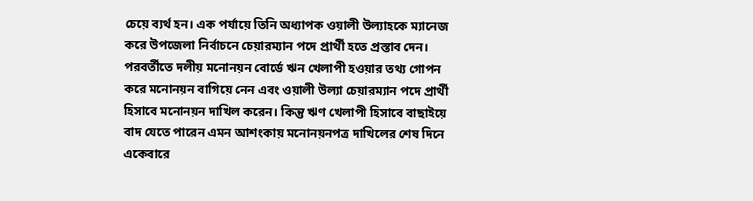চেয়ে ব্যর্থ হন। এক পর্যায়ে তিনি অধ্যাপক ওয়ালী উল্যাহকে ম্যানেজ করে উপজেলা নির্বাচনে চেয়ারম্যান পদে প্রার্থী হতে প্রস্তাব দেন। পরবর্তীতে দলীয় মনোনয়ন বোর্ডে ঋন খেলাপী হওয়ার তথ্য গোপন করে মনোনয়ন বাগিয়ে নেন এবং ওয়ালী উল্যা চেয়ারম্যান পদে প্রার্থী হিসাবে মনোনয়ন দাখিল করেন। কিন্তু ঋণ খেলাপী হিসাবে বাছাইয়ে বাদ যেতে পারেন এমন আশংকায় মনোনয়নপত্র দাখিলের শেষ দিনে একেবারে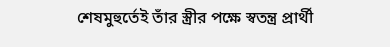শেষমুহুর্তেই তাঁর স্ত্রীর পক্ষে স্বতন্ত্র প্রার্থী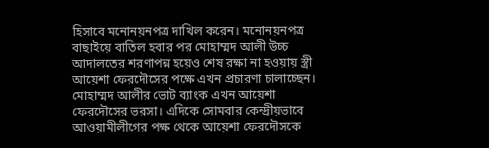হিসাবে মনোনয়নপত্র দাখিল করেন। মনোনয়নপত্র বাছাইয়ে বাতিল হবার পর মোহাম্মদ আলী উচ্চ আদালতের শরণাপন্ন হয়েও শেষ রক্ষা না হওয়ায় স্ত্রী আয়েশা ফেরদৌসের পক্ষে এখন প্রচারণা চালাচ্ছেন। মোহাম্মদ আলীর ভোট ব্যাংক এখন আয়েশা ফেরদৌসের ভরসা। এদিকে সোমবার কেন্দ্রীয়ভাবে আওয়ামীলীগের পক্ষ থেকে আয়েশা ফেরদৌসকে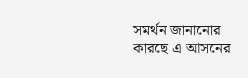সমর্থন জানানোর কারছে এ আসনের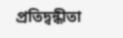প্রতিদ্বন্ধীতা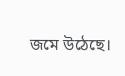জমে উঠেছে।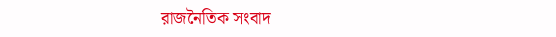রাজনৈতিক সংবাদ